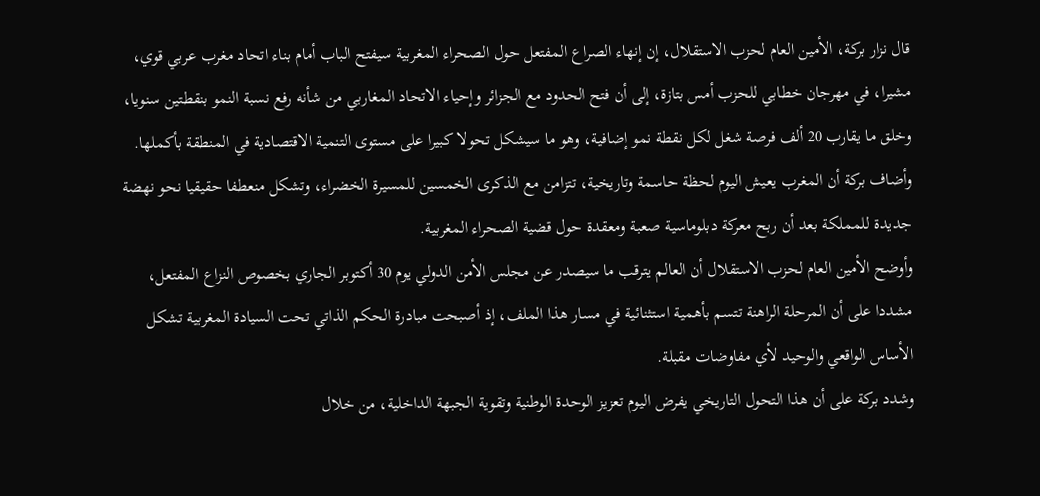قال نزار بركة، الأمين العام لحزب الاستقلال، إن إنهاء الصراع المفتعل حول الصحراء المغربية سيفتح الباب أمام بناء اتحاد مغرب عربي قوي، مشيرا، في مهرجان خطابي للحزب أمس بتازة، إلى أن فتح الحدود مع الجزائر وإحياء الاتحاد المغاربي من شأنه رفع نسبة النمو بنقطتين سنويا، وخلق ما يقارب 20 ألف فرصة شغل لكل نقطة نمو إضافية، وهو ما سيشكل تحولا كبيرا على مستوى التنمية الاقتصادية في المنطقة بأكملها.
وأضاف بركة أن المغرب يعيش اليوم لحظة حاسمة وتاريخية، تتزامن مع الذكرى الخمسين للمسيرة الخضراء، وتشكل منعطفا حقيقيا نحو نهضة جديدة للمملكة بعد أن ربح معركة دبلوماسية صعبة ومعقدة حول قضية الصحراء المغربية.
وأوضح الأمين العام لحزب الاستقلال أن العالم يترقب ما سيصدر عن مجلس الأمن الدولي يوم 30 أكتوبر الجاري بخصوص النزاع المفتعل، مشددا على أن المرحلة الراهنة تتسم بأهمية استثنائية في مسار هذا الملف، إذ أصبحت مبادرة الحكم الذاتي تحت السيادة المغربية تشكل الأساس الواقعي والوحيد لأي مفاوضات مقبلة.
وشدد بركة على أن هذا التحول التاريخي يفرض اليوم تعزيز الوحدة الوطنية وتقوية الجبهة الداخلية، من خلال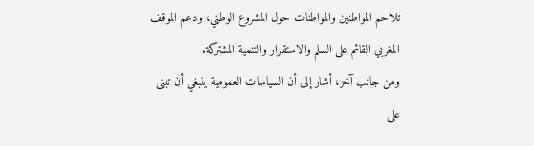تلاحم المواطنين والمواطنات حول المشروع الوطني، ودعم الموقف المغربي القائم على السلم والاستقرار والتنمية المشتركة.
ومن جانب آخر، أشار إلى أن السياسات العمومية ينبغي أن تبنى على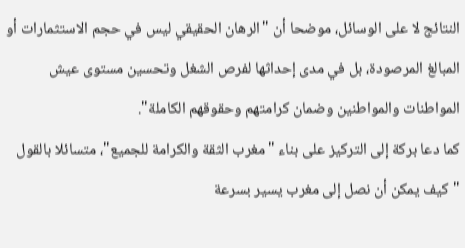النتائج لا على الوسائل، موضحا أن "الرهان الحقيقي ليس في حجم الاستثمارات أو المبالغ المرصودة، بل في مدى إحداثها لفرص الشغل وتحسين مستوى عيش المواطنات والمواطنين وضمان كرامتهم وحقوقهم الكاملة".
كما دعا بركة إلى التركيز على بناء "مغرب الثقة والكرامة للجميع"، متسائلا بالقول "كيف يمكن أن نصل إلى مغرب يسير بسرعة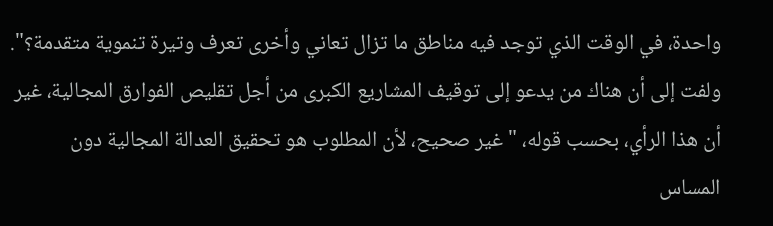واحدة، في الوقت الذي توجد فيه مناطق ما تزال تعاني وأخرى تعرف وتيرة تنموية متقدمة؟".
ولفت إلى أن هناك من يدعو إلى توقيف المشاريع الكبرى من أجل تقليص الفوارق المجالية، غير أن هذا الرأي، بحسب قوله، "غير صحيح، لأن المطلوب هو تحقيق العدالة المجالية دون المساس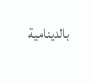بالدينامية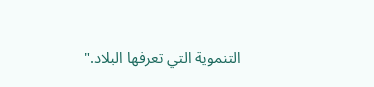التنموية التي تعرفها البلاد."